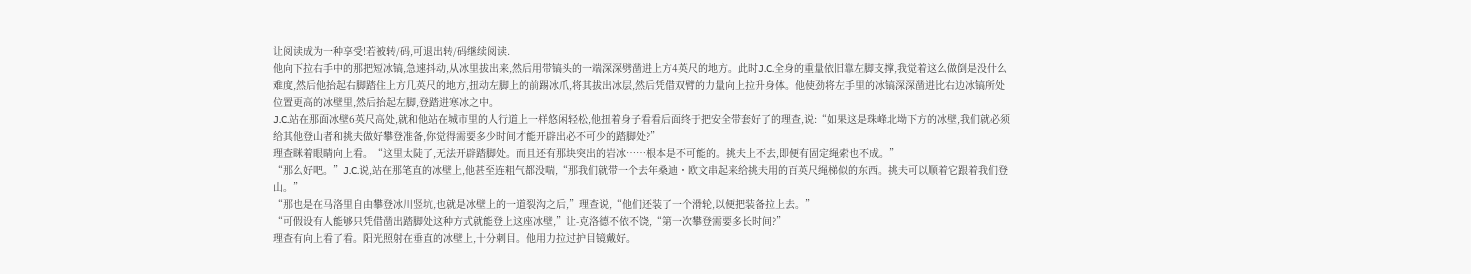让阅读成为一种享受!若被转/码,可退出转/码继续阅读.
他向下拉右手中的那把短冰镐,急速抖动,从冰里拔出来,然后用带镐头的一端深深劈凿进上方4英尺的地方。此时J.C.全身的重量依旧靠左脚支撑,我觉着这么做倒是没什么难度,然后他抬起右脚踏住上方几英尺的地方,扭动左脚上的前踢冰爪,将其拔出冰层,然后凭借双臂的力量向上拉升身体。他使劲将左手里的冰镐深深凿进比右边冰镐所处位置更高的冰壁里,然后抬起左脚,登踏进寒冰之中。
J.C.站在那面冰壁6英尺高处,就和他站在城市里的人行道上一样悠闲轻松,他扭着身子看看后面终于把安全带套好了的理查,说:“如果这是珠峰北坳下方的冰壁,我们就必须给其他登山者和挑夫做好攀登准备,你觉得需要多少时间才能开辟出必不可少的踏脚处?”
理查眯着眼睛向上看。“这里太陡了,无法开辟踏脚处。而且还有那块突出的岩冰……根本是不可能的。挑夫上不去,即便有固定绳索也不成。”
“那么好吧。”J.C.说,站在那笔直的冰壁上,他甚至连粗气都没喘,“那我们就带一个去年桑迪・欧文串起来给挑夫用的百英尺绳梯似的东西。挑夫可以顺着它跟着我们登山。”
“那也是在马洛里自由攀登冰川竖坑,也就是冰壁上的一道裂沟之后,”理查说,“他们还装了一个滑轮,以便把装备拉上去。”
“可假设有人能够只凭借凿出踏脚处这种方式就能登上这座冰壁,”让-克洛德不依不饶,“第一次攀登需要多长时间?”
理查有向上看了看。阳光照射在垂直的冰壁上,十分刺目。他用力拉过护目镜戴好。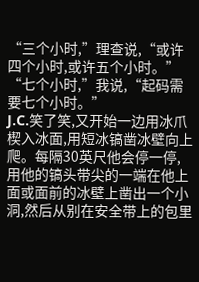“三个小时,”理查说,“或许四个小时,或许五个小时。”
“七个小时,”我说,“起码需要七个小时。”
J.C.笑了笑,又开始一边用冰爪楔入冰面,用短冰镐凿冰壁向上爬。每隔30英尺他会停一停,用他的镐头带尖的一端在他上面或面前的冰壁上凿出一个小洞,然后从别在安全带上的包里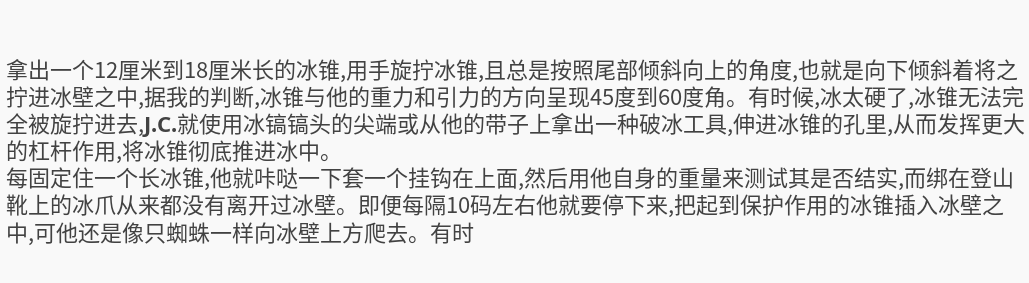拿出一个12厘米到18厘米长的冰锥,用手旋拧冰锥,且总是按照尾部倾斜向上的角度,也就是向下倾斜着将之拧进冰壁之中,据我的判断,冰锥与他的重力和引力的方向呈现45度到60度角。有时候,冰太硬了,冰锥无法完全被旋拧进去,J.C.就使用冰镐镐头的尖端或从他的带子上拿出一种破冰工具,伸进冰锥的孔里,从而发挥更大的杠杆作用,将冰锥彻底推进冰中。
每固定住一个长冰锥,他就咔哒一下套一个挂钩在上面,然后用他自身的重量来测试其是否结实,而绑在登山靴上的冰爪从来都没有离开过冰壁。即便每隔10码左右他就要停下来,把起到保护作用的冰锥插入冰壁之中,可他还是像只蜘蛛一样向冰壁上方爬去。有时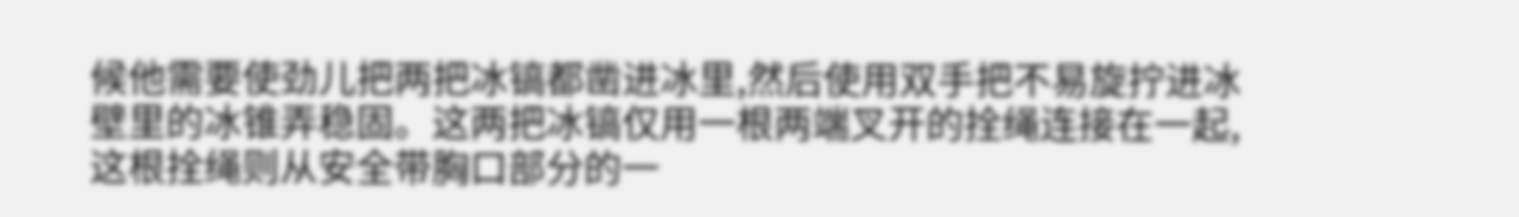候他需要使劲儿把两把冰镐都凿进冰里,然后使用双手把不易旋拧进冰壁里的冰锥弄稳固。这两把冰镐仅用一根两端叉开的拴绳连接在一起,这根拴绳则从安全带胸口部分的一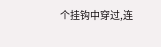个挂钩中穿过,连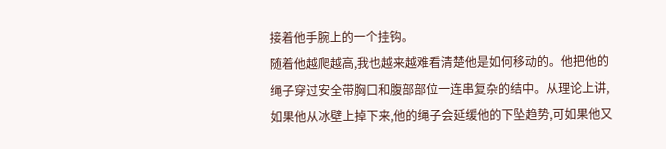接着他手腕上的一个挂钩。
随着他越爬越高,我也越来越难看清楚他是如何移动的。他把他的绳子穿过安全带胸口和腹部部位一连串复杂的结中。从理论上讲,如果他从冰壁上掉下来,他的绳子会延缓他的下坠趋势,可如果他又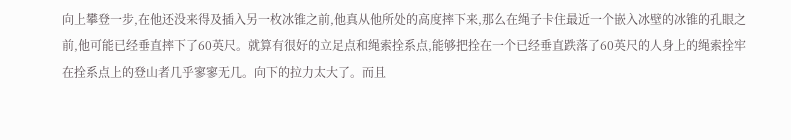向上攀登一步,在他还没来得及插入另一枚冰锥之前,他真从他所处的高度摔下来,那么在绳子卡住最近一个嵌入冰壁的冰锥的孔眼之前,他可能已经垂直摔下了60英尺。就算有很好的立足点和绳索拴系点,能够把拴在一个已经垂直跌落了60英尺的人身上的绳索拴牢在拴系点上的登山者几乎寥寥无几。向下的拉力太大了。而且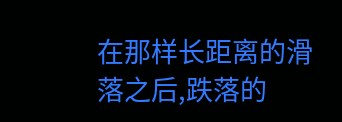在那样长距离的滑落之后,跌落的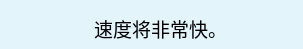速度将非常快。